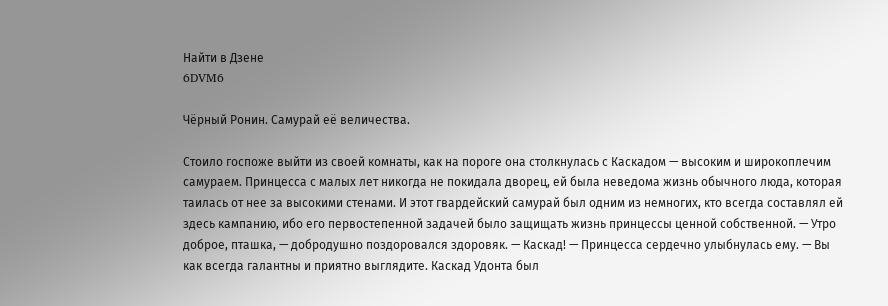Найти в Дзене
6DVM6

Чёрный Ронин. Самурай её величества.

Стоило госпоже выйти из своей комнаты, как на пороге она столкнулась с Каскадом — высоким и широкоплечим самураем. Принцесса с малых лет никогда не покидала дворец, ей была неведома жизнь обычного люда, которая таилась от нее за высокими стенами. И этот гвардейский самурай был одним из немногих, кто всегда составлял ей здесь кампанию, ибо его первостепенной задачей было защищать жизнь принцессы ценной собственной. — Утро доброе, пташка, — добродушно поздоровался здоровяк. — Каскад! — Принцесса сердечно улыбнулась ему. — Вы как всегда галантны и приятно выглядите. Каскад Удонта был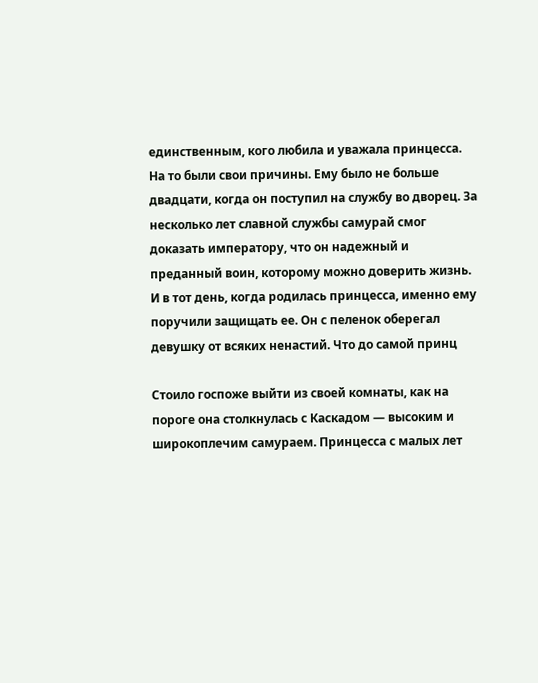единственным, кого любила и уважала принцесса. На то были свои причины. Ему было не больше двадцати, когда он поступил на службу во дворец. За несколько лет славной службы самурай смог доказать императору, что он надежный и преданный воин, которому можно доверить жизнь. И в тот день, когда родилась принцесса, именно ему поручили защищать ее. Он с пеленок оберегал девушку от всяких ненастий. Что до самой принц

Стоило госпоже выйти из своей комнаты, как на пороге она столкнулась с Каскадом — высоким и широкоплечим самураем. Принцесса с малых лет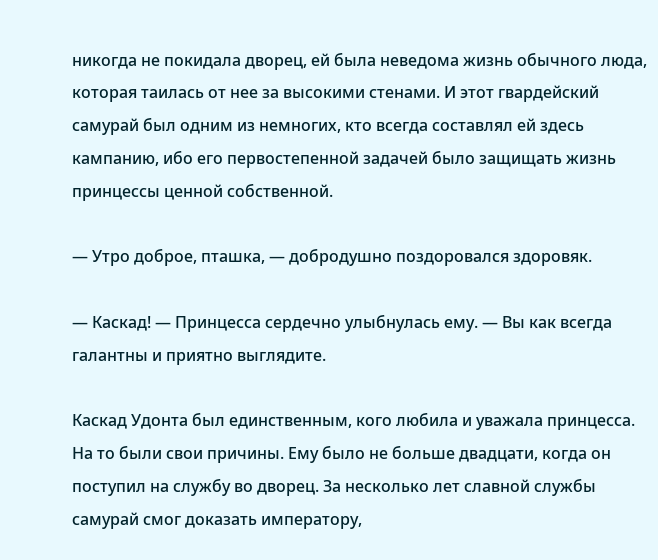никогда не покидала дворец, ей была неведома жизнь обычного люда, которая таилась от нее за высокими стенами. И этот гвардейский самурай был одним из немногих, кто всегда составлял ей здесь кампанию, ибо его первостепенной задачей было защищать жизнь принцессы ценной собственной.

— Утро доброе, пташка, — добродушно поздоровался здоровяк.

— Каскад! — Принцесса сердечно улыбнулась ему. — Вы как всегда галантны и приятно выглядите.

Каскад Удонта был единственным, кого любила и уважала принцесса. На то были свои причины. Ему было не больше двадцати, когда он поступил на службу во дворец. За несколько лет славной службы самурай смог доказать императору,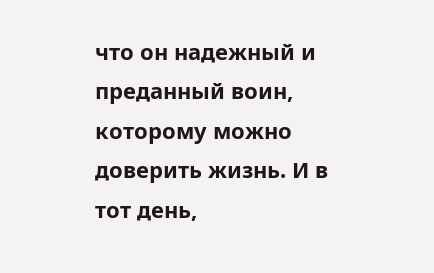что он надежный и преданный воин, которому можно доверить жизнь. И в тот день,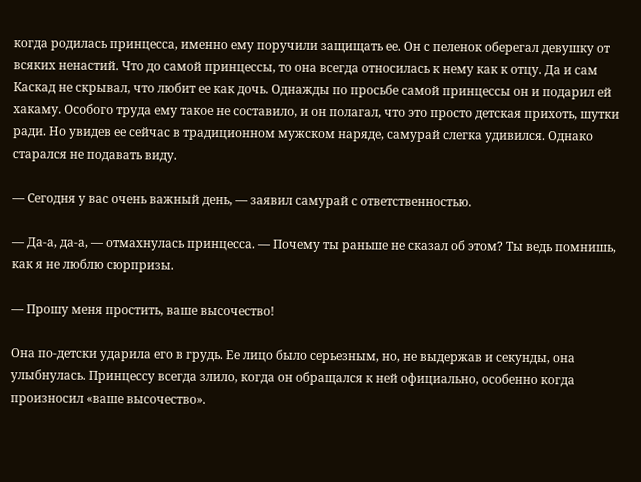когда родилась принцесса, именно ему поручили защищать ее. Он с пеленок оберегал девушку от всяких ненастий. Что до самой принцессы, то она всегда относилась к нему как к отцу. Да и сам Каскад не скрывал, что любит ее как дочь. Однажды по просьбе самой принцессы он и подарил ей хакаму. Особого труда ему такое не составило, и он полагал, что это просто детская прихоть, шутки ради. Но увидев ее сейчас в традиционном мужском наряде, самурай слегка удивился. Однако старался не подавать виду.

— Сегодня у вас очень важный день, — заявил самурай с ответственностью.

— Да-а, да-а, — отмахнулась принцесса. — Почему ты раньше не сказал об этом? Ты ведь помнишь, как я не люблю сюрпризы.

— Прошу меня простить, ваше высочество!

Она по-детски ударила его в грудь. Ее лицо было серьезным, но, не выдержав и секунды, она улыбнулась. Принцессу всегда злило, когда он обращался к ней официально, особенно когда произносил «ваше высочество».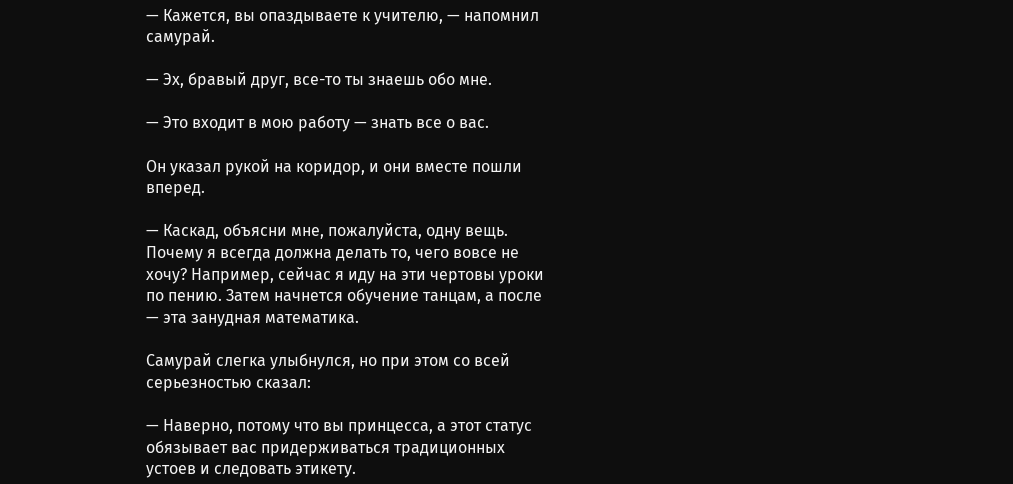— Кажется, вы опаздываете к учителю, — напомнил самурай.

— Эх, бравый друг, все-то ты знаешь обо мне.

— Это входит в мою работу — знать все о вас.

Он указал рукой на коридор, и они вместе пошли вперед.

— Каскад, объясни мне, пожалуйста, одну вещь. Почему я всегда должна делать то, чего вовсе не хочу? Например, сейчас я иду на эти чертовы уроки по пению. Затем начнется обучение танцам, а после — эта занудная математика.

Самурай слегка улыбнулся, но при этом со всей серьезностью сказал:

— Наверно, потому что вы принцесса, а этот статус обязывает вас придерживаться традиционных устоев и следовать этикету.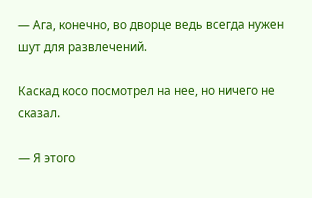— Ага, конечно, во дворце ведь всегда нужен шут для развлечений.

Каскад косо посмотрел на нее, но ничего не сказал.

— Я этого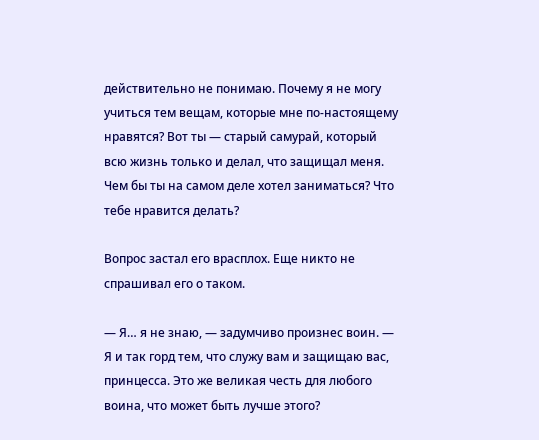действительно не понимаю. Почему я не могу учиться тем вещам, которые мне по-настоящему нравятся? Вот ты — старый самурай, который всю жизнь только и делал, что защищал меня. Чем бы ты на самом деле хотел заниматься? Что тебе нравится делать?

Вопрос застал его врасплох. Еще никто не спрашивал его о таком.

— Я… я не знаю, — задумчиво произнес воин. — Я и так горд тем, что служу вам и защищаю вас, принцесса. Это же великая честь для любого воина, что может быть лучше этого?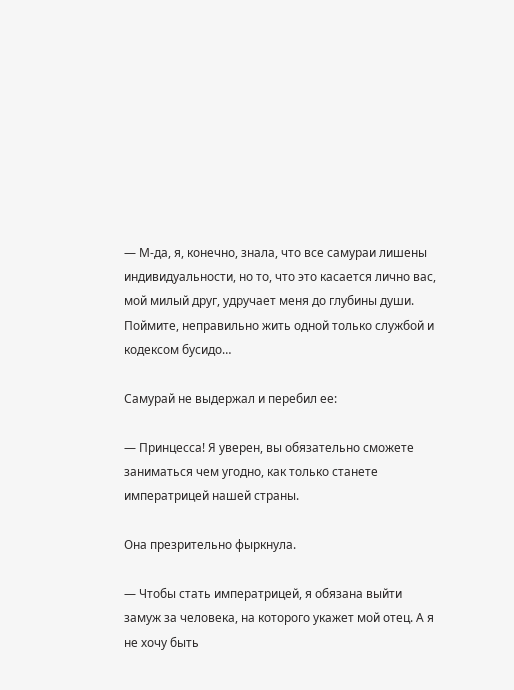— М-да, я, конечно, знала, что все самураи лишены индивидуальности, но то, что это касается лично вас, мой милый друг, удручает меня до глубины души. Поймите, неправильно жить одной только службой и кодексом бусидо…

Самурай не выдержал и перебил ее:

— Принцесса! Я уверен, вы обязательно сможете заниматься чем угодно, как только станете императрицей нашей страны.

Она презрительно фыркнула.

— Чтобы стать императрицей, я обязана выйти замуж за человека, на которого укажет мой отец. А я не хочу быть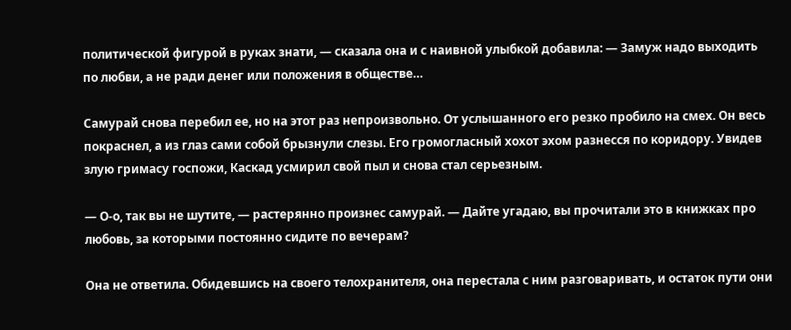политической фигурой в руках знати, — сказала она и с наивной улыбкой добавила: — Замуж надо выходить по любви, а не ради денег или положения в обществе…

Самурай снова перебил ее, но на этот раз непроизвольно. От услышанного его резко пробило на смех. Он весь покраснел, а из глаз сами собой брызнули слезы. Его громогласный хохот эхом разнесся по коридору. Увидев злую гримасу госпожи, Каскад усмирил свой пыл и снова стал серьезным.

— О-о, так вы не шутите, — растерянно произнес самурай. — Дайте угадаю, вы прочитали это в книжках про любовь, за которыми постоянно сидите по вечерам?

Она не ответила. Обидевшись на своего телохранителя, она перестала с ним разговаривать, и остаток пути они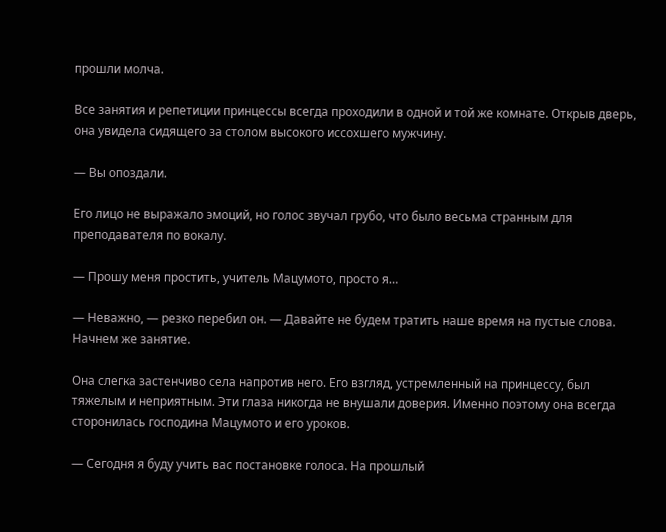прошли молча.

Все занятия и репетиции принцессы всегда проходили в одной и той же комнате. Открыв дверь, она увидела сидящего за столом высокого иссохшего мужчину.

— Вы опоздали.

Его лицо не выражало эмоций, но голос звучал грубо, что было весьма странным для преподавателя по вокалу.

— Прошу меня простить, учитель Мацумото, просто я…

— Неважно, — резко перебил он. — Давайте не будем тратить наше время на пустые слова. Начнем же занятие.

Она слегка застенчиво села напротив него. Его взгляд, устремленный на принцессу, был тяжелым и неприятным. Эти глаза никогда не внушали доверия. Именно поэтому она всегда сторонилась господина Мацумото и его уроков.

— Сегодня я буду учить вас постановке голоса. На прошлый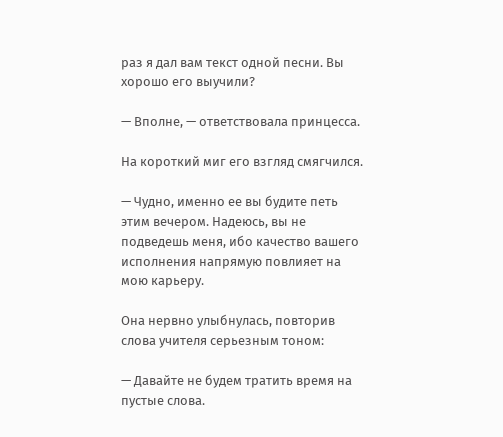раз я дал вам текст одной песни. Вы хорошо его выучили?

— Вполне, — ответствовала принцесса.

На короткий миг его взгляд смягчился.

— Чудно, именно ее вы будите петь этим вечером. Надеюсь, вы не подведешь меня, ибо качество вашего исполнения напрямую повлияет на мою карьеру.

Она нервно улыбнулась, повторив слова учителя серьезным тоном:

— Давайте не будем тратить время на пустые слова.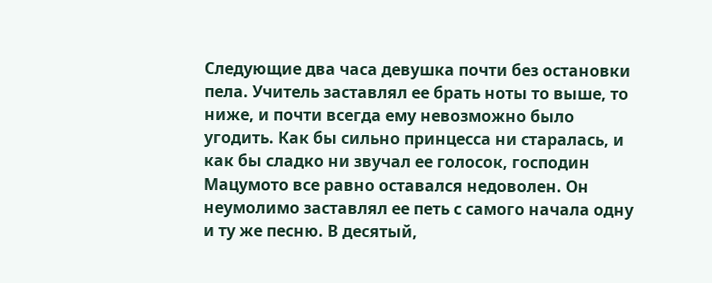Следующие два часа девушка почти без остановки пела. Учитель заставлял ее брать ноты то выше, то ниже, и почти всегда ему невозможно было угодить. Как бы сильно принцесса ни старалась, и как бы сладко ни звучал ее голосок, господин Мацумото все равно оставался недоволен. Он неумолимо заставлял ее петь с самого начала одну и ту же песню. В десятый,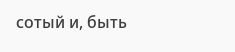сотый и, быть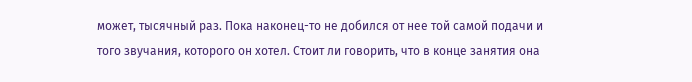может, тысячный раз. Пока наконец-то не добился от нее той самой подачи и того звучания, которого он хотел. Стоит ли говорить, что в конце занятия она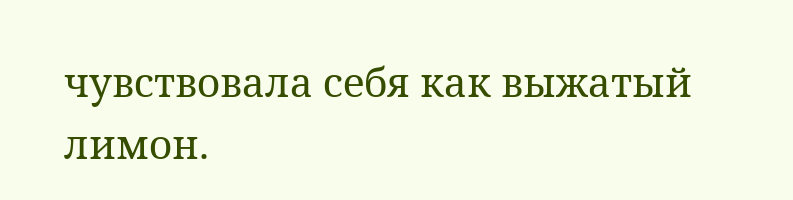чувствовала себя как выжатый лимон.